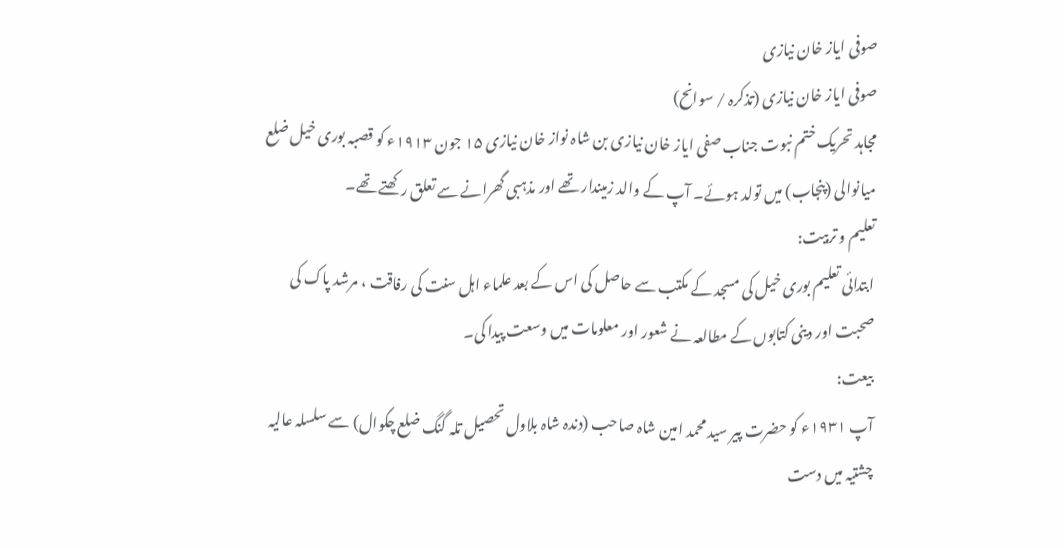صوفی ایاز خان نیازی
صوفی ایاز خان نیازی (تذکرہ / سوانح)
مجاہد تحریک ختم نبوت جناب صفی ایاز خان نیازی بن شاہ نواز خان نیازی ۱۵ جون ۱۹۱۳ء کو قصبہ بوری خیل ضلع میانوالی (پنجاب) میں تولد ہوئے۔ آپ کے والد زمیندار تھے اور مذہبی گھرانے سے تعلق رکھتے تھے۔
تعلیم و تربیت:
ابتدائی تعلیم بوری خیل کی مسجد کے مکتب سے حاصل کی اس کے بعد علماء اہل سنت کی رفاقت ، مرشد پاک کی صحبت اور دینی کتابوں کے مطالعہ نے شعور اور معلومات میں وسعت پیدا کی۔
بیعت:
آپ ۱۹۳۱ء کو حضرت پیر سید محمد امین شاہ صاحب (دندہ شاہ بلاول تحصیل تلہ گنگ ضلع چکوال) سے سلسلہ عالیہ چشتیہ میں دست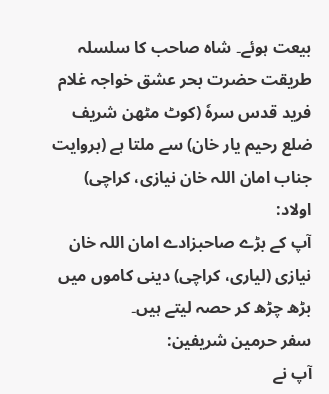بیعت ہوئے۔ شاہ صاحب کا سلسلہ طریقت حضرت بحر عشق خواجہ غلام فرید قدس سرہٗ (کوٹ مٹھن شریف ضلع رحیم یار خان) سے ملتا ہے (بروایت جناب امان اللہ خان نیازی، کراچی)
اولاد:
آپ کے بڑے صاحبزادے امان اللہ خان نیازی (لیاری، کراچی) دینی کاموں میں بڑھ چڑھ کر حصہ لیتے ہیں۔
سفر حرمین شریفین:
آپ نے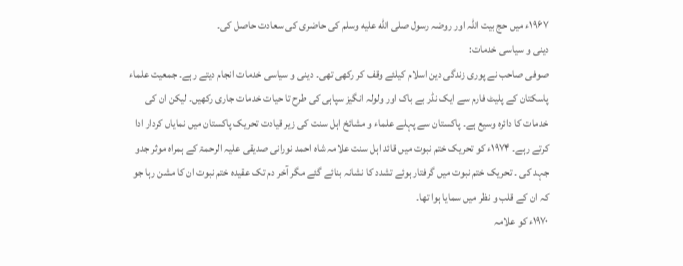۱۹۶۷ء میں حج بیت اللہ اور روضہ رسول صلى الله عليه وسلم کی حاضری کی سعادت حاصل کی۔
دینی و سیاسی خدمات:
صوفی صاحب نے پوری زندگی دین اسلام کیلئے وقف کر رکھی تھی۔ دینی و سیاسی خدمات انجام دیتے رہے۔ جمعیت علماء پاسکتان کے پلیٹ فارم سے ایک نڈر بے باک اور ولولہ انگیز سپاہی کی طرح تا حیات خدمات جاری رکھیں۔ لیکن ان کی خدمات کا دائرہ وسیع ہے۔ پاکستان سے پہلے علماء و مشائخ اہل سنت کی زیر قیادت تحریک پاکستان میں نمایاں کردار ادا کرتے رہے۔ ۱۹۷۴ء کو تحریک ختم نبوت میں قائد اہل سنت علامہ شاہ احمد نورانی صدیقی علیہ الرحمۃ کے ہمراہ موثر جدو جہد کی ۔ تحریک ختم نبوت میں گرفتار ہوئے تشدد کا نشانہ بنائے گئے مگر آخر دم تک عقیدہ ختم نبوت ان کا مشن رہا جو کہ ان کے قلب و نظر میں سمایا ہوا تھا۔
۱۹۷۰ء کو علامہ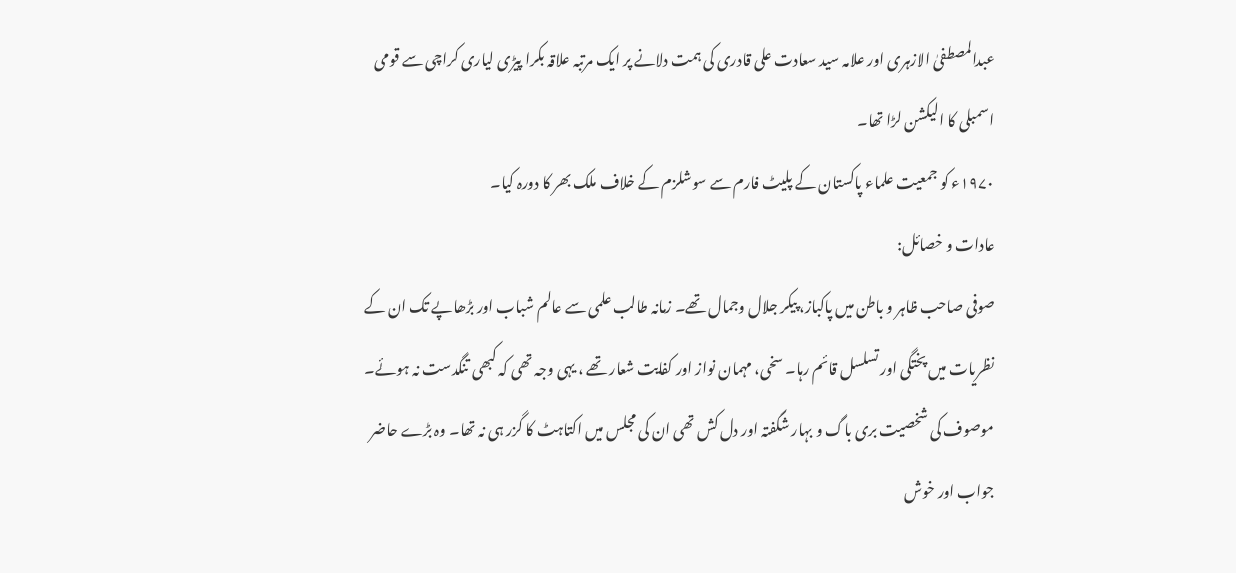عبدالمصطفیٰ الازہری اور علامہ سید سعادت علی قادری کی ہمت دلانے پر ایک مرتبہ علاقہ بکرا پیڑی لیاری کراچی سے قومی اسمبلی کا الیکشن لڑا تھا۔
۱۹۷۰ء کو جمعیت علماء پاکستان کے پلیٹ فارم سے سوشلزم کے خلاف ملک بھر کا دورہ کیا۔
عادات و خصائل:
صوفی صاحب ظاہر و باطن میں پاکباز، پیکر جلال وجمال تھے۔ زمانہ طالب علمی سے عالم شباب اور بڑھاپے تک ان کے نظریات میں پختگی اور تسلسل قائم رہا۔ سخی، مہمان نواز اور کفایت شعار تھے ، یہی وجہ تھی کہ کبھی تنگدست نہ ہوئے۔ موصوف کی شخصیت بری باگ و بہار شگفتہ اور دل کش تھی ان کی مجلس میں اکتاہٹ کا گزر ہی نہ تھا۔ وہ بڑے حاضر جواب اور خوش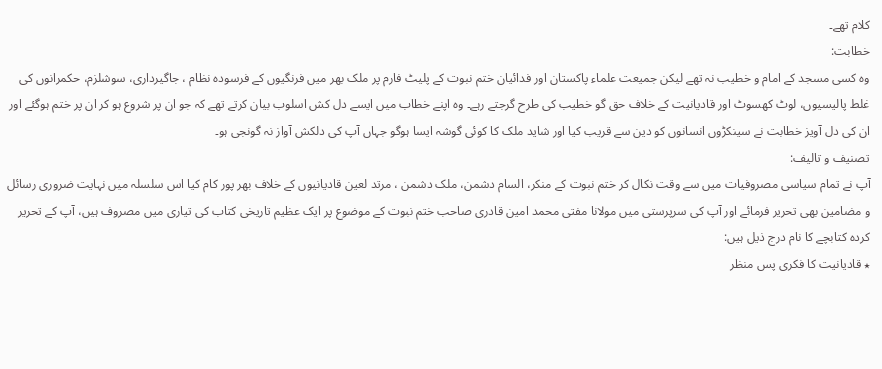کلام تھے۔
خطابت:
وہ کسی مسجد کے امام و خطیب نہ تھے لیکن جمیعت علماء پاکستان اور فدائیان ختم نبوت کے پلیٹ فارم پر ملک بھر میں فرنگیوں کے فرسودہ نظام ، جاگیرداری، سوشلزم، حکمرانوں کی غلط پالیسیوں، لوٹ کھسوٹ اور قادیانیت کے خلاف حق گو خطیب کی طرح گرجتے رہے۔ وہ اپنے خطاب میں ایسے دل کش اسلوب بیان کرتے تھے کہ جو ان پر شروع ہو کر ان پر ختم ہوگئے اور ان کی دل آویز خطابت نے سینکڑوں انسانوں کو دین سے قریب کیا اور شاید ملک کا کوئی گوشہ ایسا ہوگو جہاں آپ کی دلکش آواز نہ گونجی ہو۔
تصنیف و تالیف:
آپ نے تمام سیاسی مصروفیات میں سے وقت نکال کر ختم نبوت کے منکر، السام دشمن، ملک دشمن ، مرتد لعین قادیانیوں کے خلاف بھر پور کام کیا اس سلسلہ میں نہایت ضروری رسائل و مضامین بھی تحریر فرمائے اور آپ کی سرپرستی میں مولانا مفتی محمد امین قادری صاحب ختم نبوت کے موضوع پر ایک عظیم تاریخی کتاب کی تیاری میں مصروف ہیں، آپ کے تحریر کردہ کتابچے کا نام درج ذیل ہیں:
٭ قادیانیت کا فکری پس منظر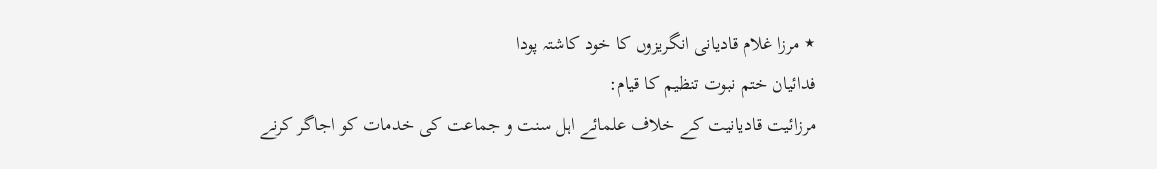٭ مرزا غلام قادیانی انگریزوں کا خود کاشتہ پودا
فدائیان ختم نبوت تنظیم کا قیام:
مرزائیت قادیانیت کے خلاف علمائے اہل سنت و جماعت کی خدمات کو اجاگر کرنے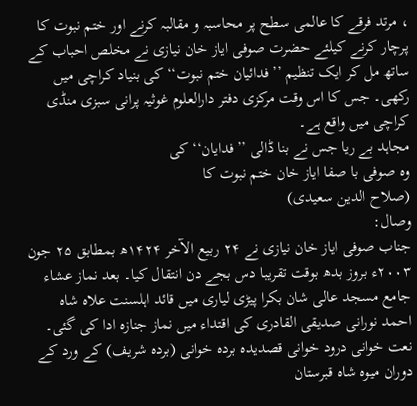، مرتد فرقے کا عالمی سطح پر محاسبہ و مقالبہ کرنے اور ختم نبوت کا پرچار کرنے کیلئے حضرت صوفی ایاز خان نیازی نے مخلص احباب کے ساتھ مل کر ایک تنظیم ’’فدائیان ختم نبوت‘‘ کی بنیاد کراچی میں رکھی۔ جس کا اس وقت مرکزی دفتر دارالعلوم غوثیہ پرانی سبزی منڈی کراچی میں واقع ہے۔
مجاہد بے ریا جس نے بنا ڈالی ’’فدایان‘‘ کی
وہ صوفی با صفا ایاز خان ختم نبوت کا
(صلاح الدین سعیدی)
وصال:
جناب صوفی ایاز خان نیازی نے ۲۴ ربیع الآخر ۱۴۲۴ھ بمطابق ۲۵ جون ۲۰۰۳ء بروز بدھ بوقت تقریبا دس بجے دن انتقال کیا۔ بعد نماز عشاء جامع مسجد عالی شان بکرا پیڑی لیاری میں قائد اہلسنت علاہ شاہ احمد نورانی صدیقی القادری کی اقتداء میں نماز جنازہ ادا کی گئی۔ نعت خوانی درود خوانی قصدیدہ بردہ خوانی (بردہ شریف) کے ورد کے دوران میوہ شاہ قبرستان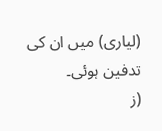(لیاری) میں ان کی تدفین ہوئی۔
(ز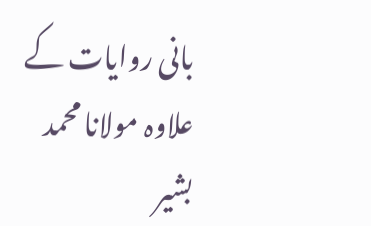بانی روایات کے علاوہ مولانا محمد بشیر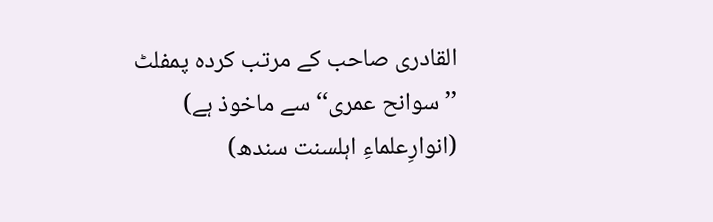القادری صاحب کے مرتب کردہ پمفلٹ ’’سوانح عمری‘‘ سے ماخوذ ہے)
(انوارِعلماءِ اہلسنت سندھ)